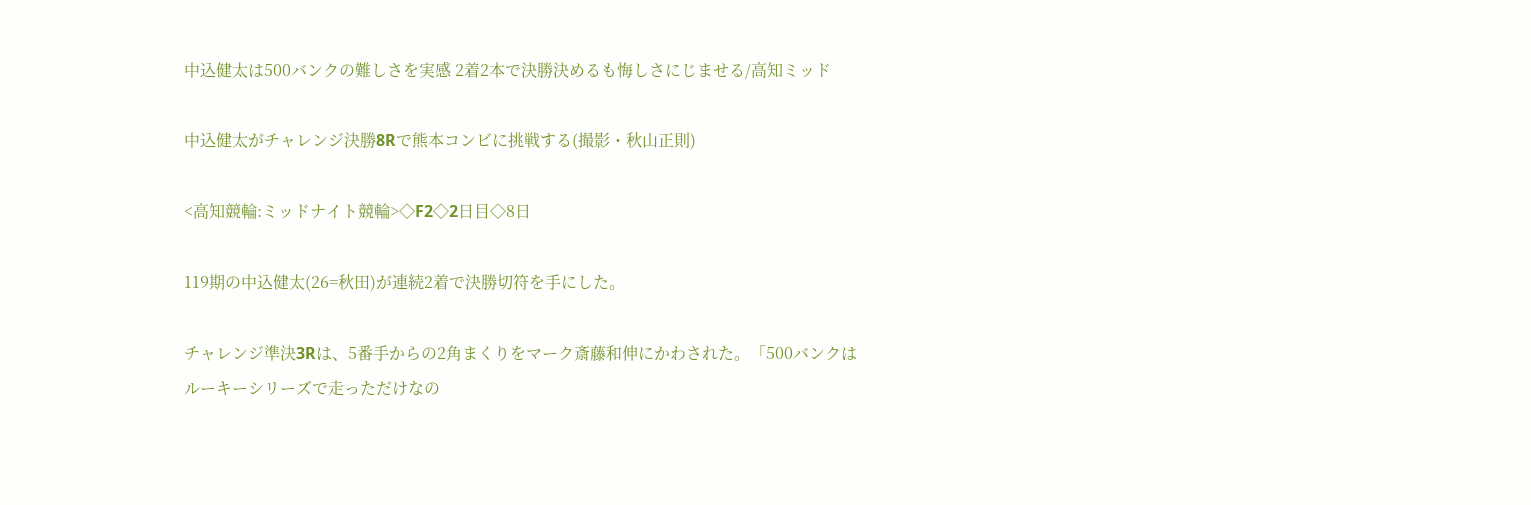中込健太は500バンクの難しさを実感 2着2本で決勝決めるも悔しさにじませる/高知ミッド

中込健太がチャレンジ決勝8Rで熊本コンビに挑戦する(撮影・秋山正則)

<高知競輪:ミッドナイト競輪>◇F2◇2日目◇8日

119期の中込健太(26=秋田)が連続2着で決勝切符を手にした。

チャレンジ準決3Rは、5番手からの2角まくりをマーク斎藤和伸にかわされた。「500バンクはルーキーシリーズで走っただけなの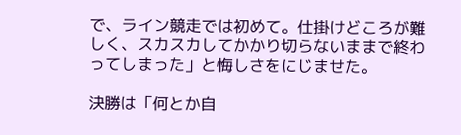で、ライン競走では初めて。仕掛けどころが難しく、スカスカしてかかり切らないままで終わってしまった」と悔しさをにじませた。

決勝は「何とか自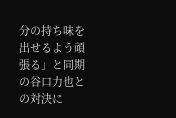分の持ち味を出せるよう頑張る」と同期の谷口力也との対決に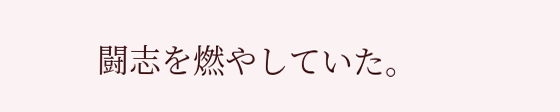闘志を燃やしていた。